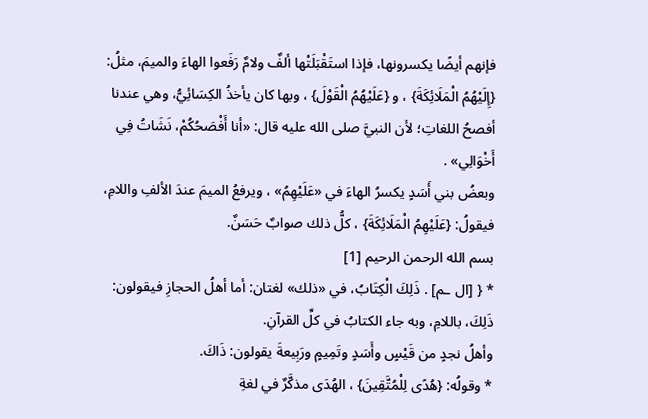فإنهم أيضًا يكسرونها، فإذا استَقْبَلَتْها ألفٌ ولامٌ رَفَعوا الهاءَ والميمَ، مثلُ: {إِلَيْهُمُ الْمَلَائِكَةَ} ، و {عَلَيْهُمُ الْقَوْلَ} ، وبها كان يأخذُ الكِسَائِيُّ، وهي عندنا أفصحُ اللغاتِ؛ لأن النبيَّ صلى الله عليه قال: «أنا أَفْصَحُكُمْ، نَشَاتُ فِي أَخْوَالِي» .
وبعضُ بني أَسَدٍ يكسرُ الهاءَ في «عَلَيْهِمُ» ، ويرفعُ الميمَ عندَ الألفِ واللامِ، فيقولُ: {عَلَيْهِمُ الْمَلَائِكَةَ} ، كلُّ ذلك صوابٌ حَسَنٌ.
بسم الله الرحمن الرحيم [1]
* { [ال ـم] . ذَلِكَ الْكِتَابُ، في «ذلك» لغتان: أما أهلُ الحجازِ فيقولون: ذَلِكَ، باللامِ، وبه جاء الكتابُ في كلِّ القرآنِ.
وأهلُ نجدٍ من قَيْسٍ وأَسَدٍ وتَمِيمٍ ورَبِيعةَ يقولون: ذَاكَ.
* وقولُه: {هُدًى لِلْمُتَّقِينَ} ، الهُدَى مذكَّرٌ في لغةِ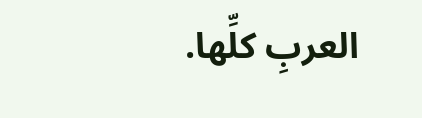العربِ كلِّها.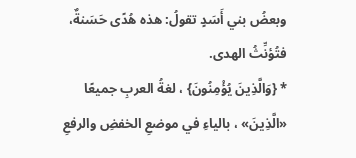وبعضُ بني أَسَدٍ تقولُ: هذه هُدًى حَسَنةٌ، فتُؤنِّثُ الهدى.
* {وَالَّذِينَ يُؤْمِنُونَ} ، لغةُ العربِ جميعًا «الَّذِينَ» ، بالياءِ في موضعِ الخفضِ والرفعِ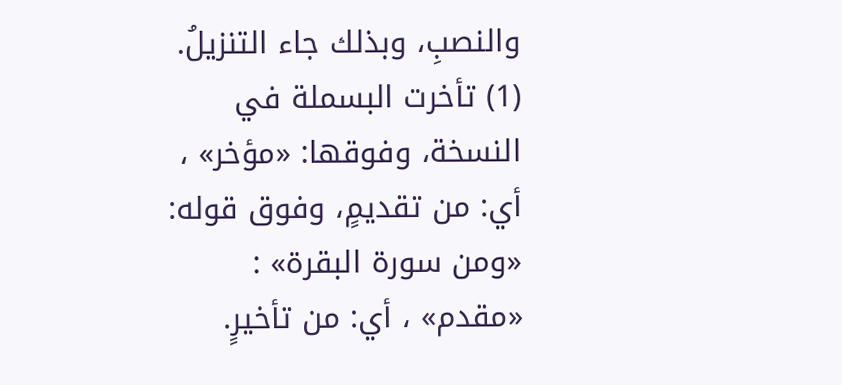والنصبِ، وبذلك جاء التنزيلُ.
(1) تأخرت البسملة في النسخة، وفوقها: «مؤخر» ، أي: من تقديمٍ، وفوق قوله: «ومن سورة البقرة» : «مقدم» ، أي: من تأخيرٍ.